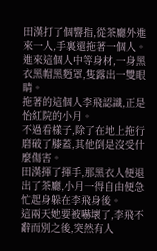田漢打了個響指,從茶廳外進來一人,手裏還拖著一個人。
進來這個人中等身材,一身黑衣黑帽黑麪罩,隻露出一雙眼睛。
拖著的這個人李飛認識,正是怡紅院的小月。
不過看樣子,除了在地上拖行磨破了膝蓋,其他倒是沒受什麼傷害。
田漢揮了揮手,那黑衣人便退出了茶廳,小月一得自由便急忙起身躲在李飛身後。
這兩天她要被嚇壞了,李飛不辭而別之後,突然有人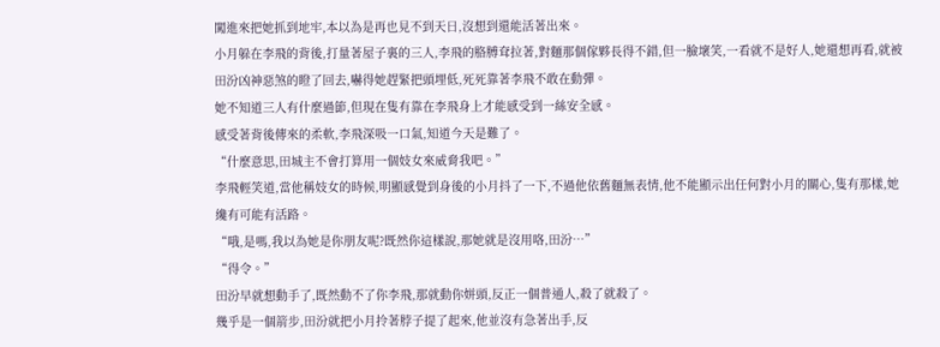闖進來把她抓到地牢,本以為是再也見不到天日,沒想到還能活著出來。
小月躲在李飛的背後,打量著屋子裏的三人,李飛的胳膊耷拉著,對麵那個傢夥長得不錯,但一臉壞笑,一看就不是好人,她還想再看,就被田汾凶神惡煞的瞪了回去,嚇得她趕緊把頭埋低,死死靠著李飛不敢在動彈。
她不知道三人有什麼過節,但現在隻有靠在李飛身上才能感受到一絲安全感。
感受著背後傳來的柔軟,李飛深吸一口氣,知道今天是難了。
“什麼意思,田城主不會打算用一個妓女來威脅我吧。”
李飛輕笑道,當他稱妓女的時候,明顯感覺到身後的小月抖了一下,不過他依舊麵無表情,他不能顯示出任何對小月的關心,隻有那樣,她纔有可能有活路。
“哦,是嗎,我以為她是你朋友呢?既然你這樣說,那她就是沒用咯,田汾…”
“得令。”
田汾早就想動手了,既然動不了你李飛,那就動你姘頭,反正一個普通人,殺了就殺了。
幾乎是一個箭步,田汾就把小月拎著脖子提了起來,他並沒有急著出手,反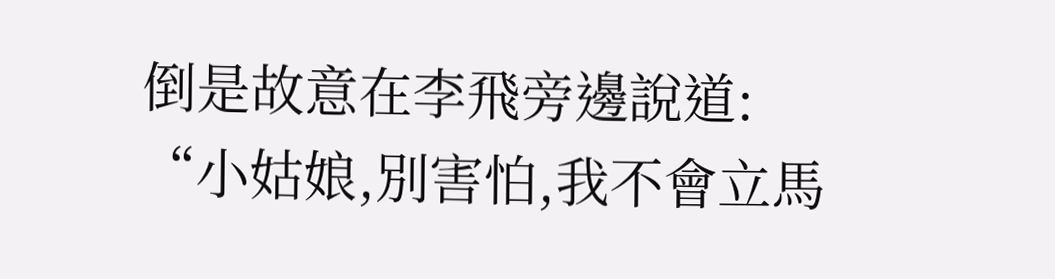倒是故意在李飛旁邊說道:
“小姑娘,別害怕,我不會立馬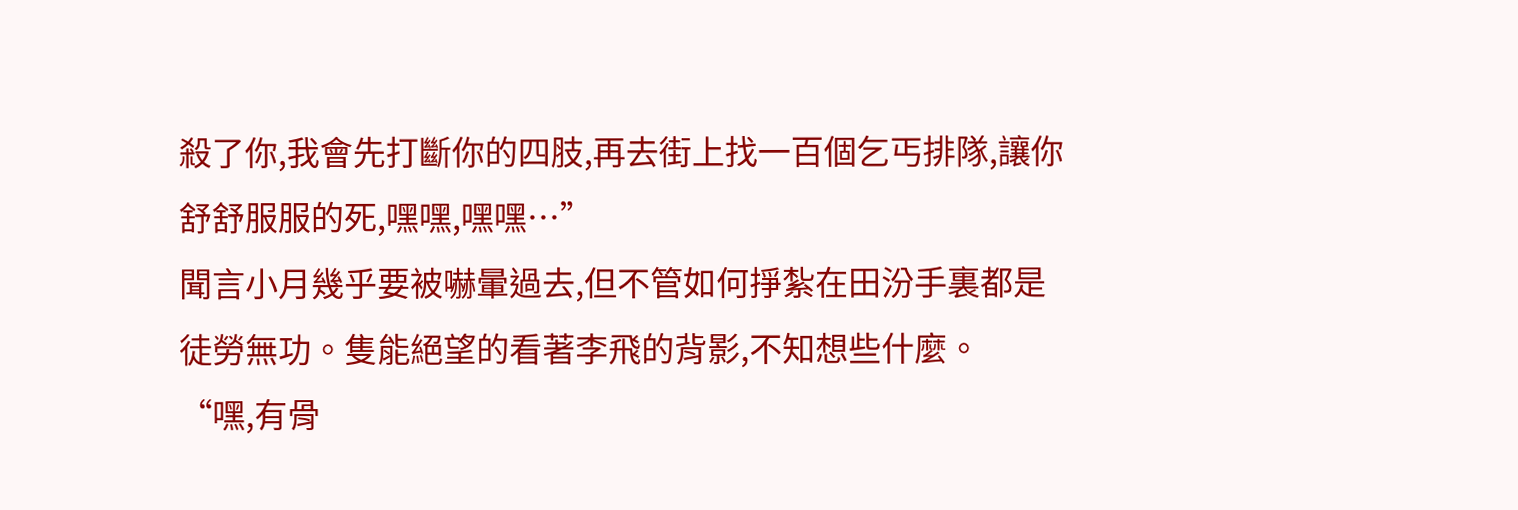殺了你,我會先打斷你的四肢,再去街上找一百個乞丐排隊,讓你舒舒服服的死,嘿嘿,嘿嘿…”
聞言小月幾乎要被嚇暈過去,但不管如何掙紮在田汾手裏都是徒勞無功。隻能絕望的看著李飛的背影,不知想些什麼。
“嘿,有骨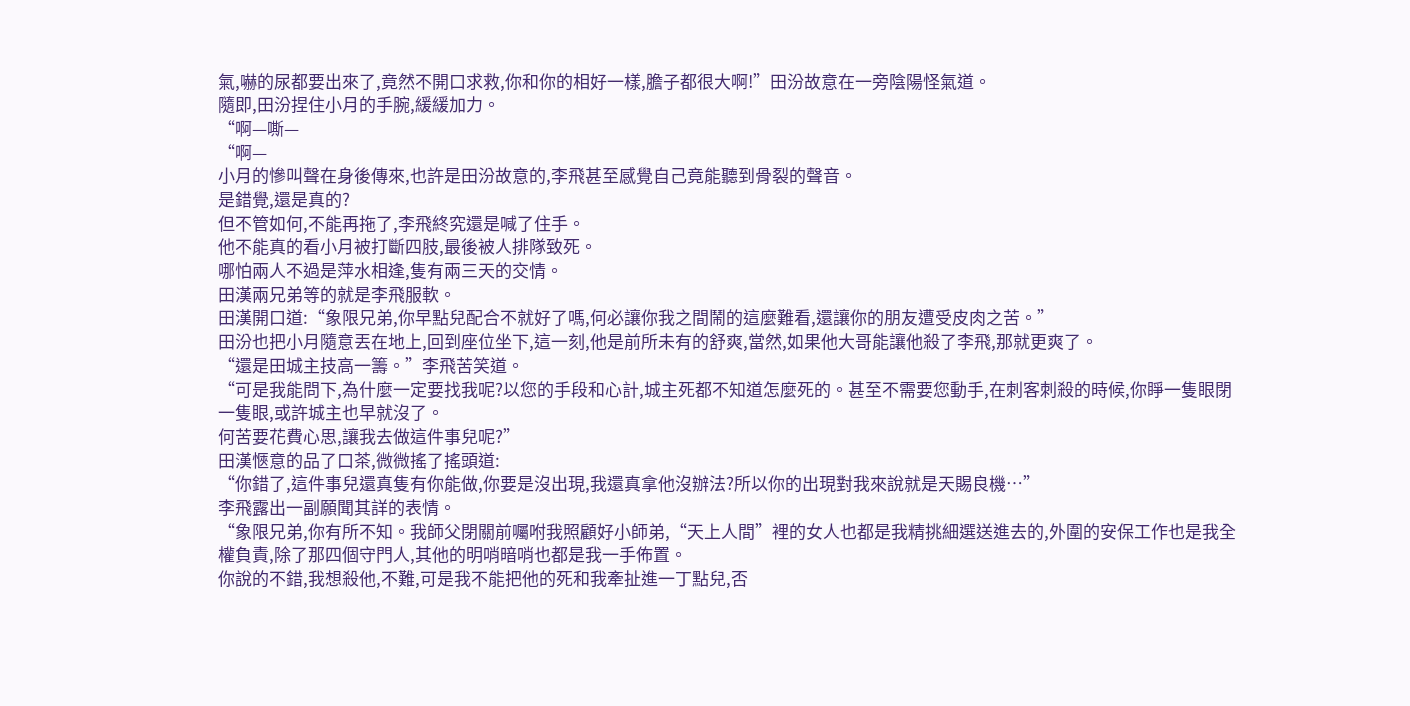氣,嚇的尿都要出來了,竟然不開口求救,你和你的相好一樣,膽子都很大啊!”田汾故意在一旁陰陽怪氣道。
隨即,田汾捏住小月的手腕,緩緩加力。
“啊—嘶—
“啊—
小月的慘叫聲在身後傳來,也許是田汾故意的,李飛甚至感覺自己竟能聽到骨裂的聲音。
是錯覺,還是真的?
但不管如何,不能再拖了,李飛終究還是喊了住手。
他不能真的看小月被打斷四肢,最後被人排隊致死。
哪怕兩人不過是萍水相逢,隻有兩三天的交情。
田漢兩兄弟等的就是李飛服軟。
田漢開口道:“象限兄弟,你早點兒配合不就好了嗎,何必讓你我之間鬧的這麼難看,還讓你的朋友遭受皮肉之苦。”
田汾也把小月隨意丟在地上,回到座位坐下,這一刻,他是前所未有的舒爽,當然,如果他大哥能讓他殺了李飛,那就更爽了。
“還是田城主技高一籌。”李飛苦笑道。
“可是我能問下,為什麼一定要找我呢?以您的手段和心計,城主死都不知道怎麼死的。甚至不需要您動手,在刺客刺殺的時候,你睜一隻眼閉一隻眼,或許城主也早就沒了。
何苦要花費心思,讓我去做這件事兒呢?”
田漢愜意的品了口茶,微微搖了搖頭道:
“你錯了,這件事兒還真隻有你能做,你要是沒出現,我還真拿他沒辦法?所以你的出現對我來說就是天賜良機…”
李飛露出一副願聞其詳的表情。
“象限兄弟,你有所不知。我師父閉關前囑咐我照顧好小師弟,“天上人間”裡的女人也都是我精挑細選送進去的,外圍的安保工作也是我全權負責,除了那四個守門人,其他的明哨暗哨也都是我一手佈置。
你說的不錯,我想殺他,不難,可是我不能把他的死和我牽扯進一丁點兒,否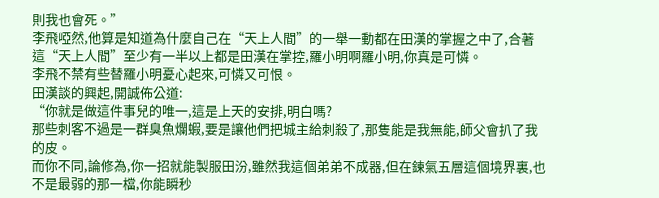則我也會死。”
李飛啞然,他算是知道為什麼自己在“天上人間”的一舉一動都在田漢的掌握之中了,合著這“天上人間”至少有一半以上都是田漢在掌控,羅小明啊羅小明,你真是可憐。
李飛不禁有些替羅小明憂心起來,可憐又可恨。
田漢談的興起,開誠佈公道:
“你就是做這件事兒的唯一,這是上天的安排,明白嗎?
那些刺客不過是一群臭魚爛蝦,要是讓他們把城主給刺殺了,那隻能是我無能,師父會扒了我的皮。
而你不同,論修為,你一招就能製服田汾,雖然我這個弟弟不成器,但在鍊氣五層這個境界裏,也不是最弱的那一檔,你能瞬秒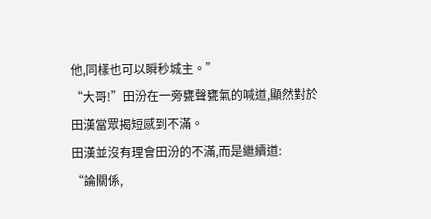他,同樣也可以瞬秒城主。”
“大哥!”田汾在一旁甕聲甕氣的喊道,顯然對於田漢當眾揭短感到不滿。
田漢並沒有理會田汾的不滿,而是繼續道:
“論關係,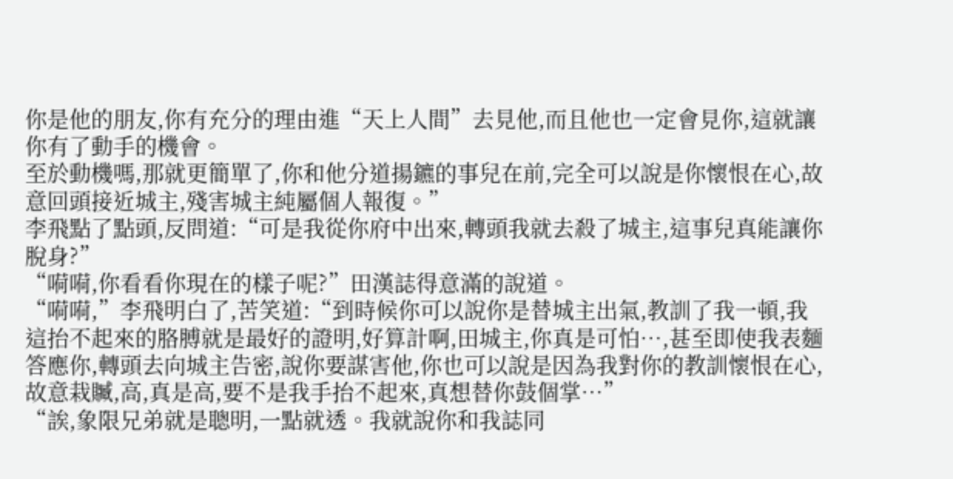你是他的朋友,你有充分的理由進“天上人間”去見他,而且他也一定會見你,這就讓你有了動手的機會。
至於動機嗎,那就更簡單了,你和他分道揚鑣的事兒在前,完全可以說是你懷恨在心,故意回頭接近城主,殘害城主純屬個人報復。”
李飛點了點頭,反問道:“可是我從你府中出來,轉頭我就去殺了城主,這事兒真能讓你脫身?”
“嗬嗬,你看看你現在的樣子呢?”田漢誌得意滿的說道。
“嗬嗬,”李飛明白了,苦笑道:“到時候你可以說你是替城主出氣,教訓了我一頓,我這抬不起來的胳膊就是最好的證明,好算計啊,田城主,你真是可怕…,甚至即使我表麵答應你,轉頭去向城主告密,說你要謀害他,你也可以說是因為我對你的教訓懷恨在心,故意栽贓,高,真是高,要不是我手抬不起來,真想替你鼓個掌…”
“誒,象限兄弟就是聰明,一點就透。我就說你和我誌同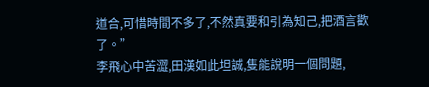道合,可惜時間不多了,不然真要和引為知己,把酒言歡了。”
李飛心中苦澀,田漢如此坦誠,隻能說明一個問題,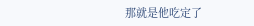那就是他吃定了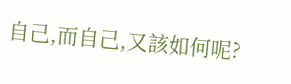自己,而自己,又該如何呢?